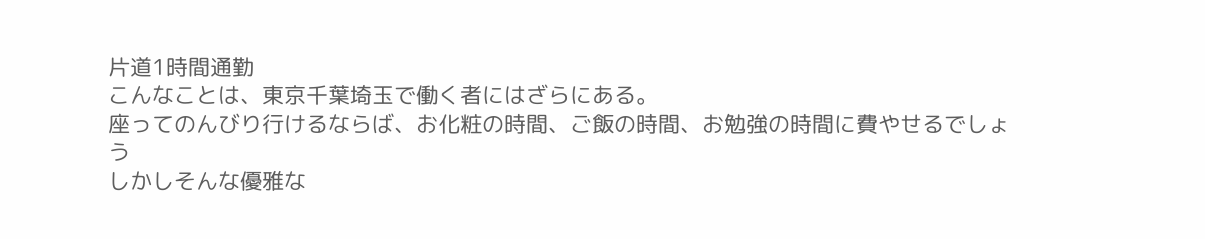片道1時間通勤
こんなことは、東京千葉埼玉で働く者にはざらにある。
座ってのんびり行けるならば、お化粧の時間、ご飯の時間、お勉強の時間に費やせるでしょう
しかしそんな優雅な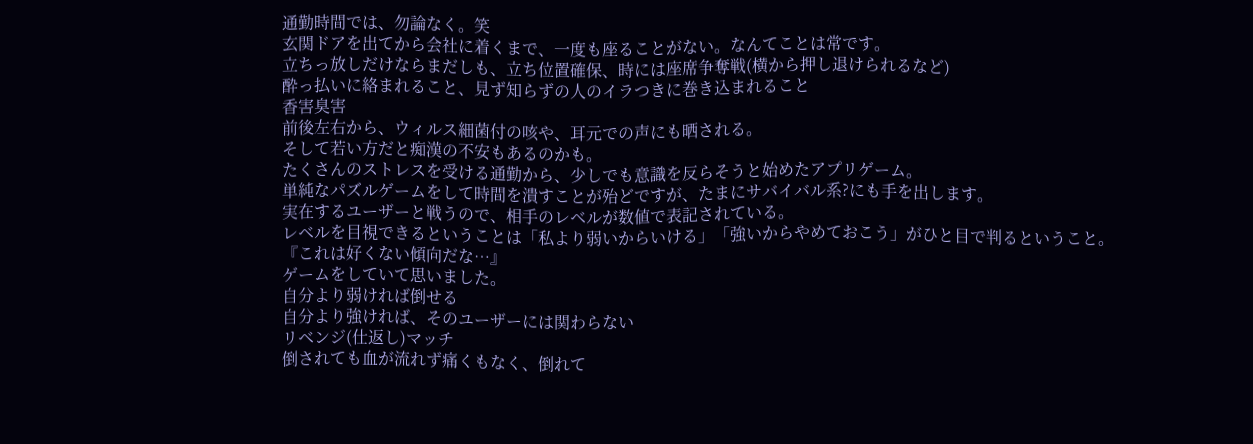通勤時間では、勿論なく。笑
玄関ドアを出てから会社に着くまで、一度も座ることがない。なんてことは常です。
立ちっ放しだけならまだしも、立ち位置確保、時には座席争奪戦(横から押し退けられるなど)
酔っ払いに絡まれること、見ず知らずの人のイラつきに巻き込まれること
香害臭害
前後左右から、ウィルス細菌付の咳や、耳元での声にも晒される。
そして若い方だと痴漢の不安もあるのかも。
たくさんのストレスを受ける通勤から、少しでも意識を反らそうと始めたアプリゲーム。
単純なパズルゲームをして時間を潰すことが殆どですが、たまにサバイバル系?にも手を出します。
実在するユーザーと戦うので、相手のレベルが数値で表記されている。
レベルを目視できるということは「私より弱いからいける」「強いからやめておこう」がひと目で判るということ。
『これは好くない傾向だな…』
ゲームをしていて思いました。
自分より弱ければ倒せる
自分より強ければ、そのユーザーには関わらない
リベンジ(仕返し)マッチ
倒されても血が流れず痛くもなく、倒れて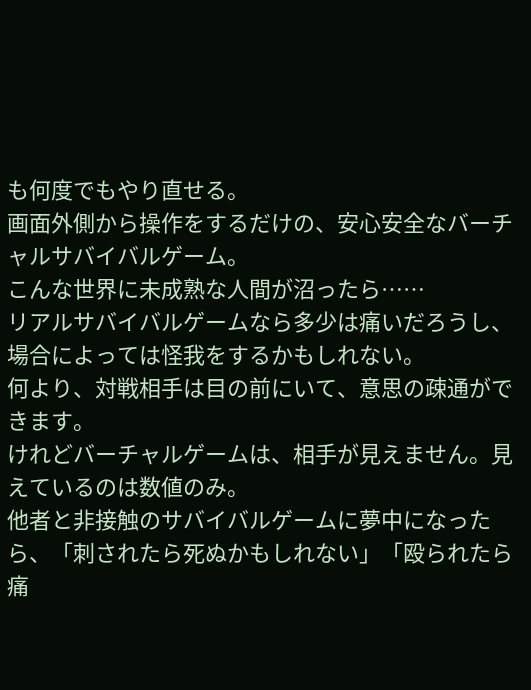も何度でもやり直せる。
画面外側から操作をするだけの、安心安全なバーチャルサバイバルゲーム。
こんな世界に未成熟な人間が沼ったら……
リアルサバイバルゲームなら多少は痛いだろうし、場合によっては怪我をするかもしれない。
何より、対戦相手は目の前にいて、意思の疎通ができます。
けれどバーチャルゲームは、相手が見えません。見えているのは数値のみ。
他者と非接触のサバイバルゲームに夢中になったら、「刺されたら死ぬかもしれない」「殴られたら痛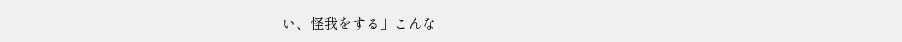い、怪我をする」こんな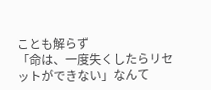ことも解らず
「命は、一度失くしたらリセットができない」なんて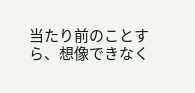当たり前のことすら、想像できなく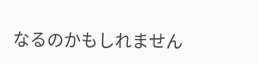なるのかもしれません